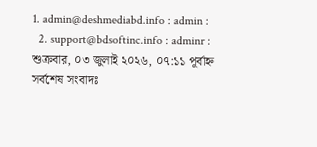1. admin@deshmediabd.info : admin :
  2. support@bdsoftinc.info : adminr :
শুক্রবার, ০৩ জুলাই ২০২৬, ০৭:১১ পূর্বাহ্ন
সর্বশেষ সংবাদঃ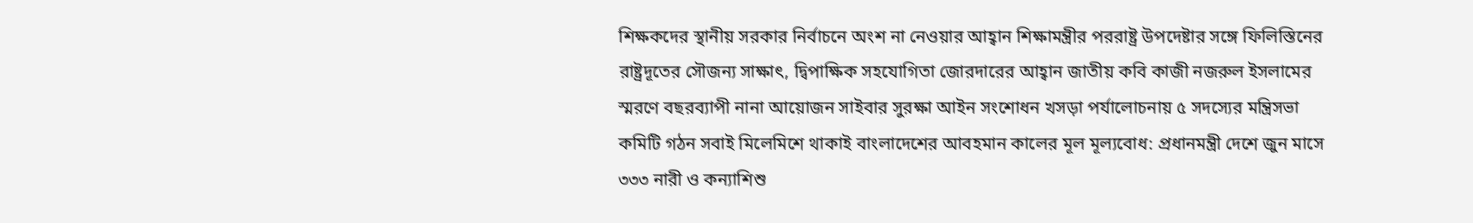শিক্ষকদের স্থানীয় সরকার নির্বাচনে অংশ না নেওয়ার আহ্বান শিক্ষামন্ত্রীর পররাষ্ট্র উপদেষ্টার সঙ্গে ফিলিস্তিনের রাষ্ট্রদূতের সৌজন্য সাক্ষাৎ, দ্বিপাক্ষিক সহযোগিতা জোরদারের আহ্বান জাতীয় কবি কাজী নজরুল ইসলামের স্মরণে বছরব্যাপী নানা আয়োজন সাইবার সুরক্ষা আইন সংশোধন খসড়া পর্যালোচনায় ৫ সদস্যের মন্ত্রিসভা কমিটি গঠন সবাই মিলেমিশে থাকাই বাংলাদেশের আবহমান কালের মূল মূল্যবোধ: প্রধানমন্ত্রী দেশে জুন মাসে ৩৩৩ নারী ও কন্যাশিশু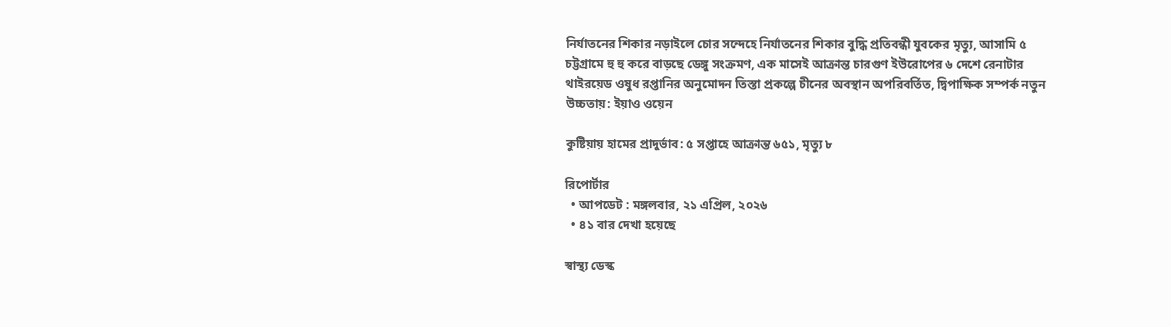নির্যাতনের শিকার নড়াইলে চোর সন্দেহে নির্যাতনের শিকার বুদ্ধি প্রতিবন্ধী যুবকের মৃত্যু, আসামি ৫ চট্টগ্রামে হু হু করে বাড়ছে ডেঙ্গু সংক্রমণ, এক মাসেই আক্রান্ত চারগুণ ইউরোপের ৬ দেশে রেনাটার থাইরয়েড ওষুধ রপ্তানির অনুমোদন তিস্তা প্রকল্পে চীনের অবস্থান অপরিবর্তিত, দ্বিপাক্ষিক সম্পর্ক নতুন উচ্চতায়: ইয়াও ওয়েন

কুষ্টিয়ায় হামের প্রাদুর্ভাব: ৫ সপ্তাহে আক্রান্ত ৬৫১, মৃত্যু ৮

রিপোর্টার
  • আপডেট : মঙ্গলবার, ২১ এপ্রিল, ২০২৬
  • ৪১ বার দেখা হয়েছে

স্বাস্থ্য ডেস্ক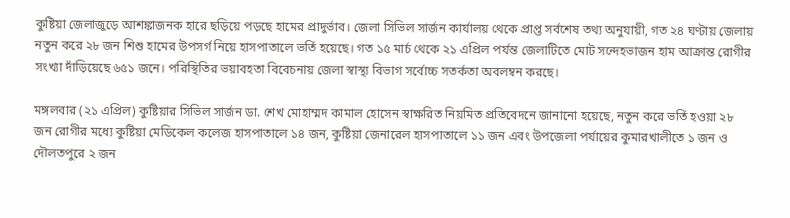কুষ্টিয়া জেলাজুড়ে আশঙ্কাজনক হারে ছড়িয়ে পড়ছে হামের প্রাদুর্ভাব। জেলা সিভিল সার্জন কার্যালয় থেকে প্রাপ্ত সর্বশেষ তথ্য অনুযায়ী, গত ২৪ ঘণ্টায় জেলায় নতুন করে ২৮ জন শিশু হামের উপসর্গ নিয়ে হাসপাতালে ভর্তি হয়েছে। গত ১৫ মার্চ থেকে ২১ এপ্রিল পর্যন্ত জেলাটিতে মোট সন্দেহভাজন হাম আক্রান্ত রোগীর সংখ্যা দাঁড়িয়েছে ৬৫১ জনে। পরিস্থিতির ভয়াবহতা বিবেচনায় জেলা স্বাস্থ্য বিভাগ সর্বোচ্চ সতর্কতা অবলম্বন করছে।

মঙ্গলবার (২১ এপ্রিল) কুষ্টিয়ার সিভিল সার্জন ডা. শেখ মোহাম্মদ কামাল হোসেন স্বাক্ষরিত নিয়মিত প্রতিবেদনে জানানো হয়েছে, নতুন করে ভর্তি হওয়া ২৮ জন রোগীর মধ্যে কুষ্টিয়া মেডিকেল কলেজ হাসপাতালে ১৪ জন, কুষ্টিয়া জেনারেল হাসপাতালে ১১ জন এবং উপজেলা পর্যায়ের কুমারখালীতে ১ জন ও দৌলতপুরে ২ জন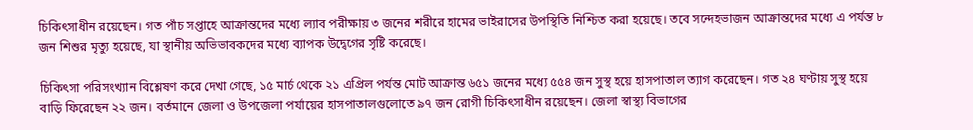চিকিৎসাধীন রয়েছেন। গত পাঁচ সপ্তাহে আক্রান্তদের মধ্যে ল্যাব পরীক্ষায় ৩ জনের শরীরে হামের ভাইরাসের উপস্থিতি নিশ্চিত করা হয়েছে। তবে সন্দেহভাজন আক্রান্তদের মধ্যে এ পর্যন্ত ৮ জন শিশুর মৃত্যু হয়েছে, যা স্থানীয় অভিভাবকদের মধ্যে ব্যাপক উদ্বেগের সৃষ্টি করেছে।

চিকিৎসা পরিসংখ্যান বিশ্লেষণ করে দেখা গেছে, ১৫ মার্চ থেকে ২১ এপ্রিল পর্যন্ত মোট আক্রান্ত ৬৫১ জনের মধ্যে ৫৫৪ জন সুস্থ হয়ে হাসপাতাল ত্যাগ করেছেন। গত ২৪ ঘণ্টায় সুস্থ হয়ে বাড়ি ফিরেছেন ২২ জন। বর্তমানে জেলা ও উপজেলা পর্যায়ের হাসপাতালগুলোতে ৯৭ জন রোগী চিকিৎসাধীন রয়েছেন। জেলা স্বাস্থ্য বিভাগের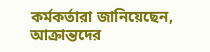কর্মকর্তারা জানিয়েছেন, আক্রান্তদের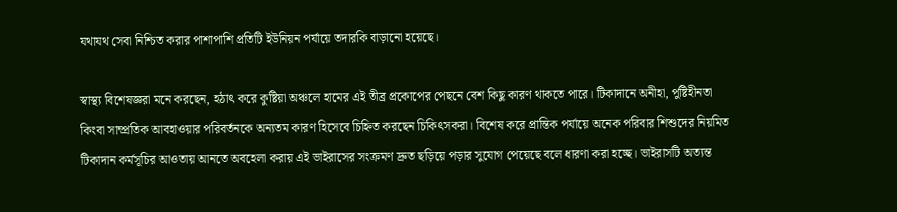যথাযথ সেবা নিশ্চিত করার পাশাপাশি প্রতিটি ইউনিয়ন পর্যায়ে তদারকি বাড়ানো হয়েছে।

স্বাস্থ্য বিশেষজ্ঞরা মনে করছেন, হঠাৎ করে কুষ্টিয়া অঞ্চলে হামের এই তীব্র প্রকোপের পেছনে বেশ কিছু কারণ থাকতে পারে। টিকাদানে অনীহা, পুষ্টিহীনতা কিংবা সাম্প্রতিক আবহাওয়ার পরিবর্তনকে অন্যতম কারণ হিসেবে চিহ্নিত করছেন চিকিৎসকরা। বিশেষ করে প্রান্তিক পর্যায়ে অনেক পরিবার শিশুদের নিয়মিত টিকাদান কর্মসূচির আওতায় আনতে অবহেলা করায় এই ভাইরাসের সংক্রমণ দ্রুত ছড়িয়ে পড়ার সুযোগ পেয়েছে বলে ধারণা করা হচ্ছে। ভাইরাসটি অত্যন্ত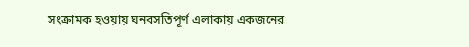সংক্রামক হওয়ায় ঘনবসতিপূর্ণ এলাকায় একজনের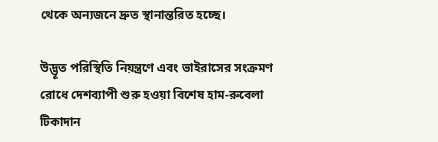থেকে অন্যজনে দ্রুত স্থানান্তরিত হচ্ছে।

উদ্ভূত পরিস্থিতি নিয়ন্ত্রণে এবং ভাইরাসের সংক্রমণ রোধে দেশব্যাপী শুরু হওয়া বিশেষ হাম-রুবেলা টিকাদান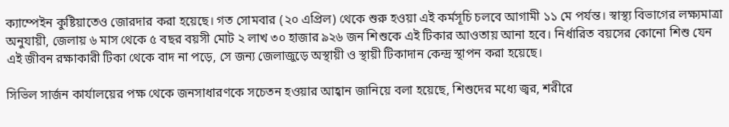ক্যাম্পেইন কুষ্টিয়াতেও জোরদার করা হয়েছে। গত সোমবার (২০ এপ্রিল) থেকে শুরু হওয়া এই কর্মসূচি চলবে আগামী ১১ মে পর্যন্ত। স্বাস্থ্য বিভাগের লক্ষ্যমাত্রা অনুযায়ী, জেলায় ৬ মাস থেকে ৫ বছর বয়সী মোট ২ লাখ ৩০ হাজার ৯২৬ জন শিশুকে এই টিকার আওতায় আনা হবে। নির্ধারিত বয়সের কোনো শিশু যেন এই জীবন রক্ষাকারী টিকা থেকে বাদ না পড়ে, সে জন্য জেলাজুড়ে অস্থায়ী ও স্থায়ী টিকাদান কেন্দ্র স্থাপন করা হয়েছে।

সিভিল সার্জন কার্যালয়ের পক্ষ থেকে জনসাধারণকে সচেতন হওয়ার আহ্বান জানিয়ে বলা হয়েছে, শিশুদের মধ্যে জ্বর, শরীরে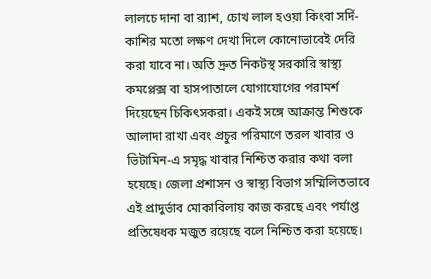লালচে দানা বা র‍্যাশ, চোখ লাল হওয়া কিংবা সর্দি-কাশির মতো লক্ষণ দেখা দিলে কোনোভাবেই দেরি করা যাবে না। অতি দ্রুত নিকটস্থ সরকারি স্বাস্থ্য কমপ্লেক্স বা হাসপাতালে যোগাযোগের পরামর্শ দিয়েছেন চিকিৎসকরা। একই সঙ্গে আক্রান্ত শিশুকে আলাদা রাখা এবং প্রচুর পরিমাণে তরল খাবার ও ভিটামিন-এ সমৃদ্ধ খাবার নিশ্চিত করার কথা বলা হয়েছে। জেলা প্রশাসন ও স্বাস্থ্য বিভাগ সম্মিলিতভাবে এই প্রাদুর্ভাব মোকাবিলায় কাজ করছে এবং পর্যাপ্ত প্রতিষেধক মজুত রয়েছে বলে নিশ্চিত করা হয়েছে।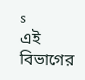s
এই বিভাগের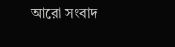আরো সংবাদ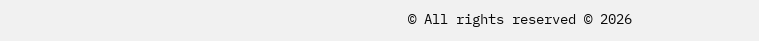© All rights reserved © 2026